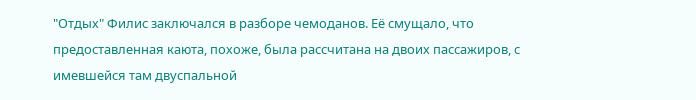"Отдых" Филис заключался в разборе чемоданов. Её смущало, что предоставленная каюта, похоже, была рассчитана на двоих пассажиров, с имевшейся там двуспальной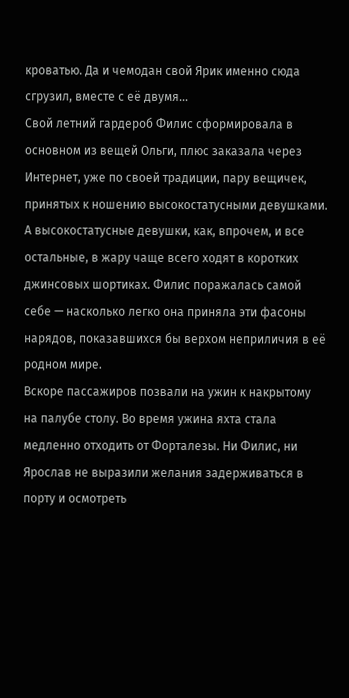кроватью. Да и чемодан свой Ярик именно сюда сгрузил, вместе с её двумя…
Свой летний гардероб Филис сформировала в основном из вещей Ольги, плюс заказала через Интернет, уже по своей традиции, пару вещичек, принятых к ношению высокостатусными девушками. А высокостатусные девушки, как, впрочем, и все остальные, в жару чаще всего ходят в коротких джинсовых шортиках. Филис поражалась самой себе — насколько легко она приняла эти фасоны нарядов, показавшихся бы верхом неприличия в её родном мире.
Вскоре пассажиров позвали на ужин к накрытому на палубе столу. Во время ужина яхта стала медленно отходить от Форталезы. Ни Филис, ни Ярослав не выразили желания задерживаться в порту и осмотреть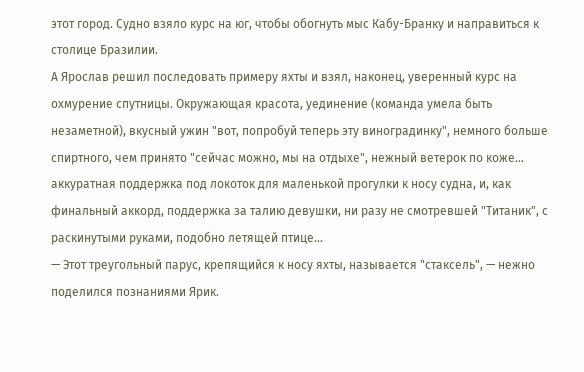этот город. Судно взяло курс на юг, чтобы обогнуть мыс Кабу-Бранку и направиться к столице Бразилии.
А Ярослав решил последовать примеру яхты и взял, наконец, уверенный курс на охмурение спутницы. Окружающая красота, уединение (команда умела быть незаметной), вкусный ужин "вот, попробуй теперь эту виноградинку", немного больше спиртного, чем принято "сейчас можно, мы на отдыхе", нежный ветерок по коже… аккуратная поддержка под локоток для маленькой прогулки к носу судна, и, как финальный аккорд, поддержка за талию девушки, ни разу не смотревшей "Титаник", с раскинутыми руками, подобно летящей птице…
— Этот треугольный парус, крепящийся к носу яхты, называется "стаксель", — нежно поделился познаниями Ярик.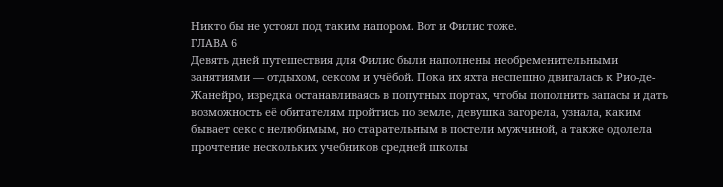Никто бы не устоял под таким напором. Вот и Филис тоже.
ГЛАВА 6
Девять дней путешествия для Филис были наполнены необременительными занятиями — отдыхом, сексом и учёбой. Пока их яхта неспешно двигалась к Рио-де-Жанейро, изредка останавливаясь в попутных портах, чтобы пополнить запасы и дать возможность её обитателям пройтись по земле, девушка загорела, узнала, каким бывает секс с нелюбимым, но старательным в постели мужчиной, а также одолела прочтение нескольких учебников средней школы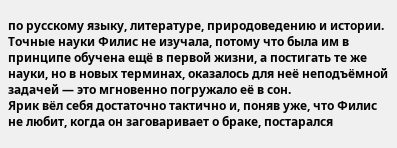по русскому языку, литературе, природоведению и истории. Точные науки Филис не изучала, потому что была им в принципе обучена ещё в первой жизни, а постигать те же науки, но в новых терминах, оказалось для неё неподъёмной задачей — это мгновенно погружало её в сон.
Ярик вёл себя достаточно тактично и, поняв уже, что Филис не любит, когда он заговаривает о браке, постарался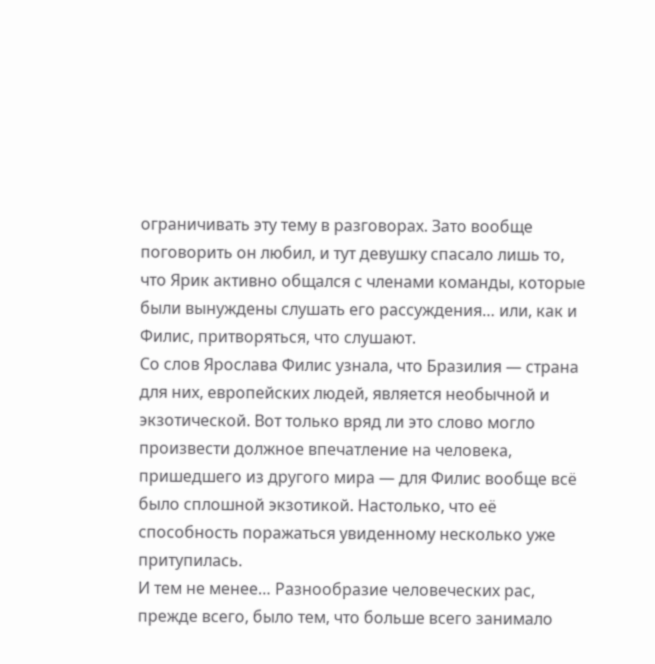ограничивать эту тему в разговорах. Зато вообще поговорить он любил, и тут девушку спасало лишь то, что Ярик активно общался с членами команды, которые были вынуждены слушать его рассуждения… или, как и Филис, притворяться, что слушают.
Со слов Ярослава Филис узнала, что Бразилия — страна для них, европейских людей, является необычной и экзотической. Вот только вряд ли это слово могло произвести должное впечатление на человека, пришедшего из другого мира — для Филис вообще всё было сплошной экзотикой. Настолько, что её способность поражаться увиденному несколько уже притупилась.
И тем не менее… Разнообразие человеческих рас, прежде всего, было тем, что больше всего занимало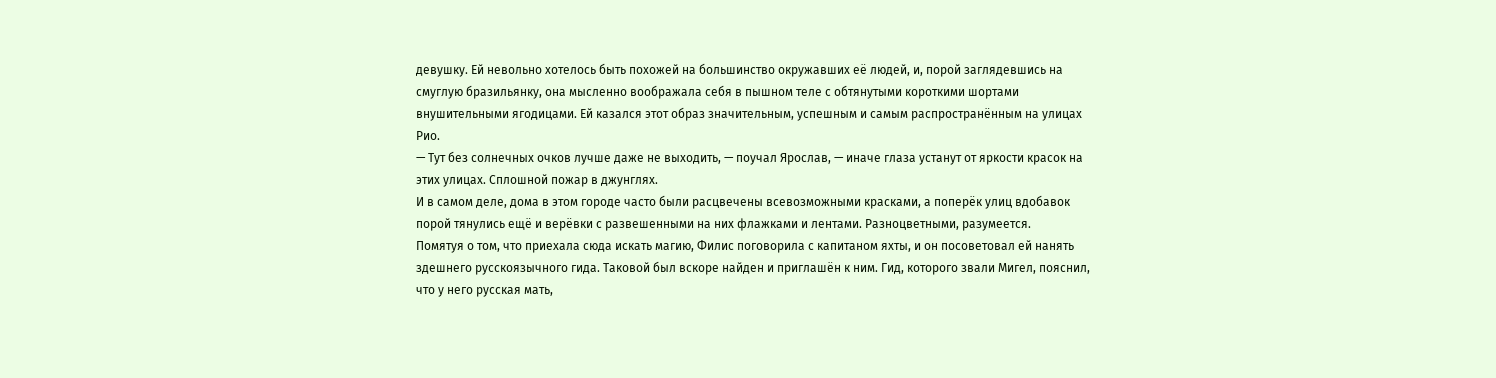девушку. Ей невольно хотелось быть похожей на большинство окружавших её людей, и, порой заглядевшись на смуглую бразильянку, она мысленно воображала себя в пышном теле с обтянутыми короткими шортами внушительными ягодицами. Ей казался этот образ значительным, успешным и самым распространённым на улицах Рио.
— Тут без солнечных очков лучше даже не выходить, — поучал Ярослав, — иначе глаза устанут от яркости красок на этих улицах. Сплошной пожар в джунглях.
И в самом деле, дома в этом городе часто были расцвечены всевозможными красками, а поперёк улиц вдобавок порой тянулись ещё и верёвки с развешенными на них флажками и лентами. Разноцветными, разумеется.
Помятуя о том, что приехала сюда искать магию, Филис поговорила с капитаном яхты, и он посоветовал ей нанять здешнего русскоязычного гида. Таковой был вскоре найден и приглашён к ним. Гид, которого звали Мигел, пояснил, что у него русская мать,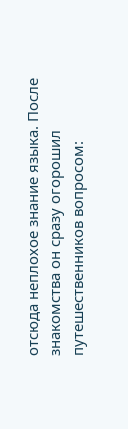отсюда неплохое знание языка. После знакомства он сразу огорошил путешественников вопросом: